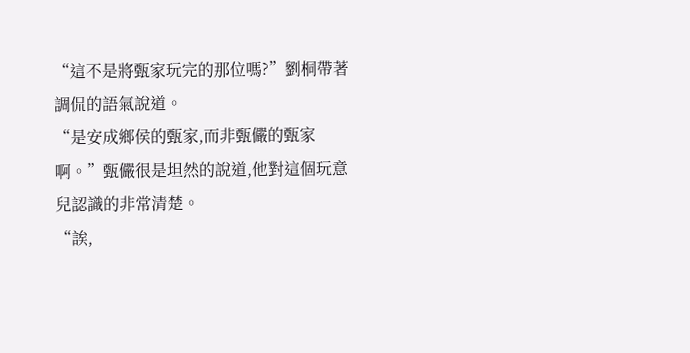“這不是將甄家玩完的那位嗎?”劉桐帶著調侃的語氣說道。
“是安成鄉侯的甄家,而非甄儼的甄家啊。”甄儼很是坦然的說道,他對這個玩意兒認識的非常清楚。
“誒,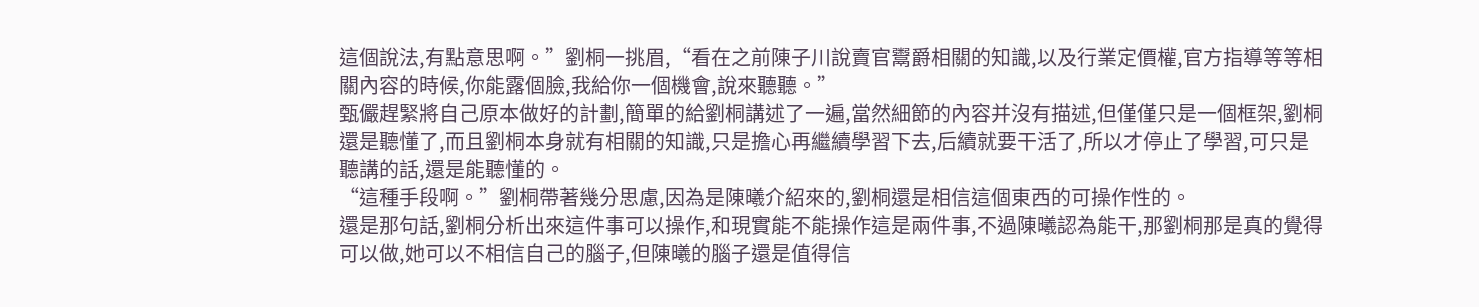這個說法,有點意思啊。”劉桐一挑眉,“看在之前陳子川說賣官鬻爵相關的知識,以及行業定價權,官方指導等等相關內容的時候,你能露個臉,我給你一個機會,說來聽聽。”
甄儼趕緊將自己原本做好的計劃,簡單的給劉桐講述了一遍,當然細節的內容并沒有描述,但僅僅只是一個框架,劉桐還是聽懂了,而且劉桐本身就有相關的知識,只是擔心再繼續學習下去,后續就要干活了,所以才停止了學習,可只是聽講的話,還是能聽懂的。
“這種手段啊。”劉桐帶著幾分思慮,因為是陳曦介紹來的,劉桐還是相信這個東西的可操作性的。
還是那句話,劉桐分析出來這件事可以操作,和現實能不能操作這是兩件事,不過陳曦認為能干,那劉桐那是真的覺得可以做,她可以不相信自己的腦子,但陳曦的腦子還是值得信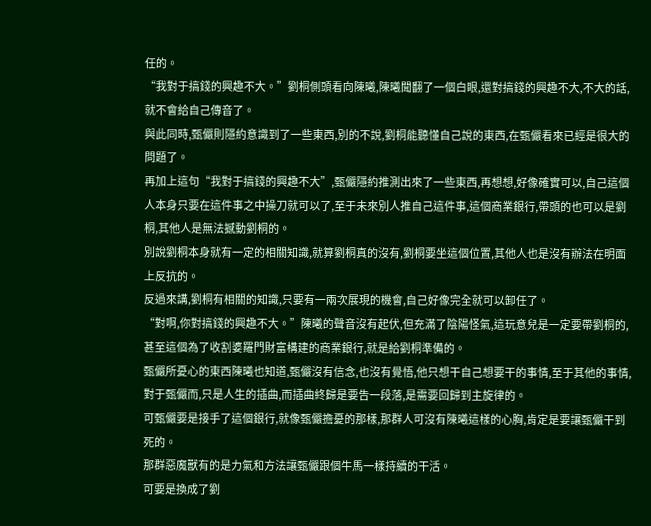任的。
“我對于搞錢的興趣不大。”劉桐側頭看向陳曦,陳曦聞翻了一個白眼,還對搞錢的興趣不大,不大的話,就不會給自己傳音了。
與此同時,甄儼則隱約意識到了一些東西,別的不說,劉桐能聽懂自己說的東西,在甄儼看來已經是很大的問題了。
再加上這句“我對于搞錢的興趣不大”,甄儼隱約推測出來了一些東西,再想想,好像確實可以,自己這個人本身只要在這件事之中操刀就可以了,至于未來別人推自己這件事,這個商業銀行,帶頭的也可以是劉桐,其他人是無法撼動劉桐的。
別說劉桐本身就有一定的相關知識,就算劉桐真的沒有,劉桐要坐這個位置,其他人也是沒有辦法在明面上反抗的。
反過來講,劉桐有相關的知識,只要有一兩次展現的機會,自己好像完全就可以卸任了。
“對啊,你對搞錢的興趣不大。”陳曦的聲音沒有起伏,但充滿了陰陽怪氣,這玩意兒是一定要帶劉桐的,甚至這個為了收割婆羅門財富構建的商業銀行,就是給劉桐準備的。
甄儼所憂心的東西陳曦也知道,甄儼沒有信念,也沒有覺悟,他只想干自己想要干的事情,至于其他的事情,對于甄儼而,只是人生的插曲,而插曲終歸是要告一段落,是需要回歸到主旋律的。
可甄儼要是接手了這個銀行,就像甄儼擔憂的那樣,那群人可沒有陳曦這樣的心胸,肯定是要讓甄儼干到死的。
那群惡魔獸有的是力氣和方法讓甄儼跟個牛馬一樣持續的干活。
可要是換成了劉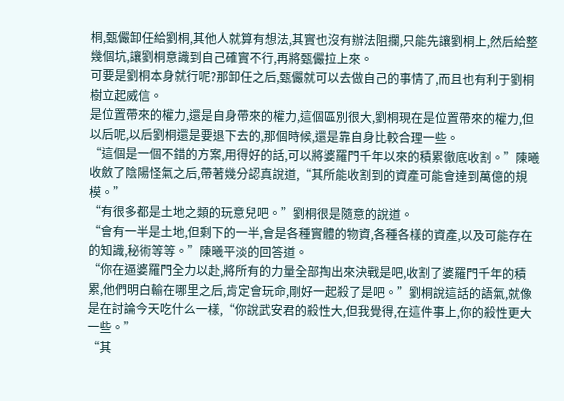桐,甄儼卸任給劉桐,其他人就算有想法,其實也沒有辦法阻攔,只能先讓劉桐上,然后給整幾個坑,讓劉桐意識到自己確實不行,再將甄儼拉上來。
可要是劉桐本身就行呢?那卸任之后,甄儼就可以去做自己的事情了,而且也有利于劉桐樹立起威信。
是位置帶來的權力,還是自身帶來的權力,這個區別很大,劉桐現在是位置帶來的權力,但以后呢,以后劉桐還是要退下去的,那個時候,還是靠自身比較合理一些。
“這個是一個不錯的方案,用得好的話,可以將婆羅門千年以來的積累徹底收割。”陳曦收斂了陰陽怪氣之后,帶著幾分認真說道,“其所能收割到的資產可能會達到萬億的規模。”
“有很多都是土地之類的玩意兒吧。”劉桐很是隨意的說道。
“會有一半是土地,但剩下的一半,會是各種實體的物資,各種各樣的資產,以及可能存在的知識,秘術等等。”陳曦平淡的回答道。
“你在逼婆羅門全力以赴,將所有的力量全部掏出來決戰是吧,收割了婆羅門千年的積累,他們明白輸在哪里之后,肯定會玩命,剛好一起殺了是吧。”劉桐說這話的語氣,就像是在討論今天吃什么一樣,“你說武安君的殺性大,但我覺得,在這件事上,你的殺性更大一些。”
“其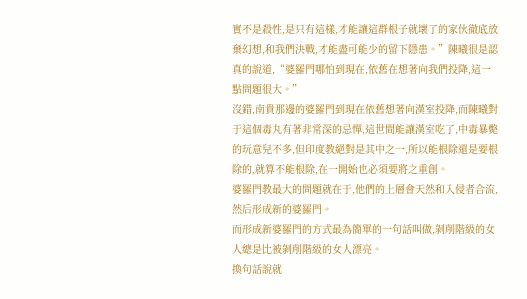實不是殺性,是只有這樣,才能讓這群根子就壞了的家伙徹底放棄幻想,和我們決戰,才能盡可能少的留下隱患。”陳曦很是認真的說道,“婆羅門哪怕到現在,依舊在想著向我們投降,這一點問題很大。”
沒錯,南貴那邊的婆羅門到現在依舊想著向漢室投降,而陳曦對于這個毒丸有著非常深的忌憚,這世間能讓漢室吃了,中毒暴斃的玩意兒不多,但印度教絕對是其中之一,所以能根除還是要根除的,就算不能根除,在一開始也必須要將之重創。
婆羅門教最大的問題就在于,他們的上層會天然和入侵者合流,然后形成新的婆羅門。
而形成新婆羅門的方式最為簡單的一句話叫做,剝削階級的女人總是比被剝削階級的女人漂亮。
換句話說就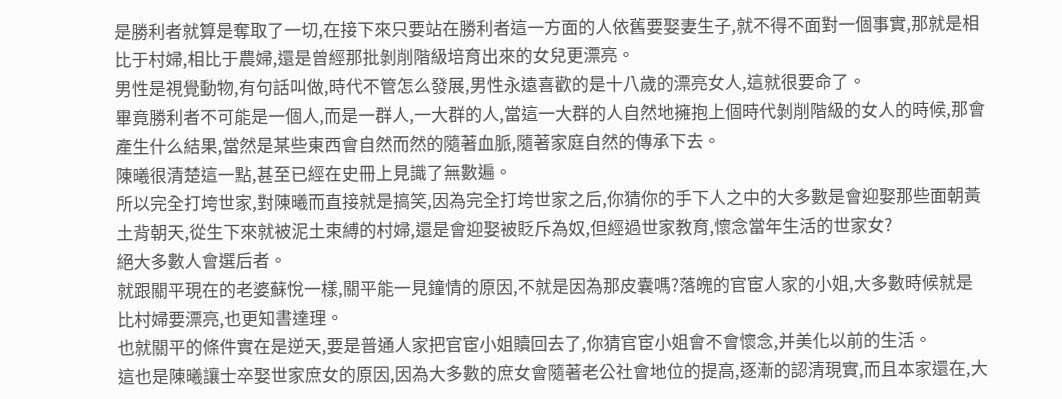是勝利者就算是奪取了一切,在接下來只要站在勝利者這一方面的人依舊要娶妻生子,就不得不面對一個事實,那就是相比于村婦,相比于農婦,還是曾經那批剝削階級培育出來的女兒更漂亮。
男性是視覺動物,有句話叫做,時代不管怎么發展,男性永遠喜歡的是十八歲的漂亮女人,這就很要命了。
畢竟勝利者不可能是一個人,而是一群人,一大群的人,當這一大群的人自然地擁抱上個時代剝削階級的女人的時候,那會產生什么結果,當然是某些東西會自然而然的隨著血脈,隨著家庭自然的傳承下去。
陳曦很清楚這一點,甚至已經在史冊上見識了無數遍。
所以完全打垮世家,對陳曦而直接就是搞笑,因為完全打垮世家之后,你猜你的手下人之中的大多數是會迎娶那些面朝黃土背朝天,從生下來就被泥土束縛的村婦,還是會迎娶被貶斥為奴,但經過世家教育,懷念當年生活的世家女?
絕大多數人會選后者。
就跟關平現在的老婆蘇悅一樣,關平能一見鐘情的原因,不就是因為那皮囊嗎?落魄的官宦人家的小姐,大多數時候就是比村婦要漂亮,也更知書達理。
也就關平的條件實在是逆天,要是普通人家把官宦小姐贖回去了,你猜官宦小姐會不會懷念,并美化以前的生活。
這也是陳曦讓士卒娶世家庶女的原因,因為大多數的庶女會隨著老公社會地位的提高,逐漸的認清現實,而且本家還在,大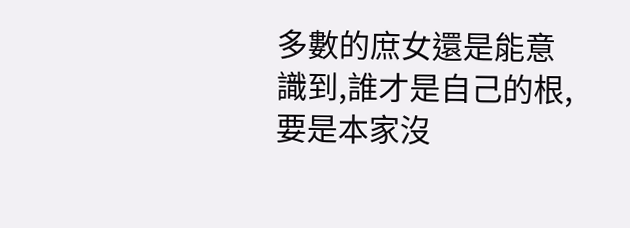多數的庶女還是能意識到,誰才是自己的根,要是本家沒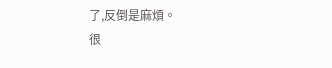了,反倒是麻煩。
很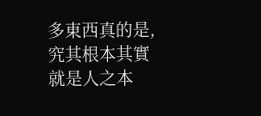多東西真的是,究其根本其實就是人之本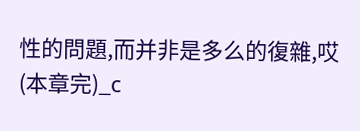性的問題,而并非是多么的復雜,哎
(本章完)_c